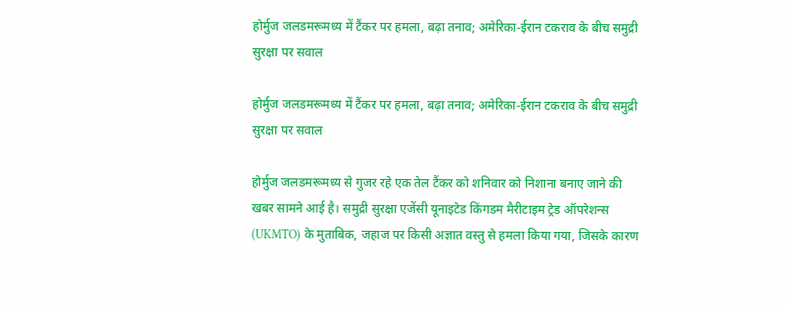होर्मुज जलडमरूमध्य में टैंकर पर हमला, बढ़ा तनाव; अमेरिका-ईरान टकराव के बीच समुद्री सुरक्षा पर सवाल

होर्मुज जलडमरूमध्य में टैंकर पर हमला, बढ़ा तनाव; अमेरिका-ईरान टकराव के बीच समुद्री सुरक्षा पर सवाल

होर्मुज जलडमरूमध्य से गुजर रहे एक तेल टैंकर को शनिवार को निशाना बनाए जाने की खबर सामने आई है। समुद्री सुरक्षा एजेंसी यूनाइटेड किंगडम मैरीटाइम ट्रेड ऑपरेशन्स (UKMTO) के मुताबिक, जहाज पर किसी अज्ञात वस्तु से हमला किया गया, जिसके कारण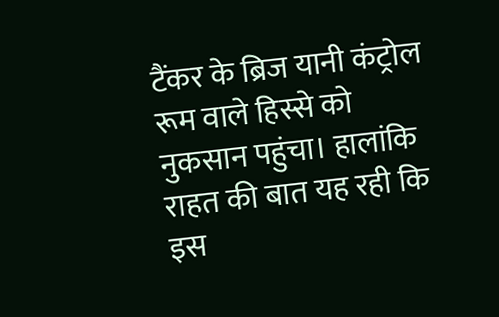टैंकर के ब्रिज यानी कंट्रोल रूम वाले हिस्से को नुकसान पहुंचा। हालांकि राहत की बात यह रही कि इस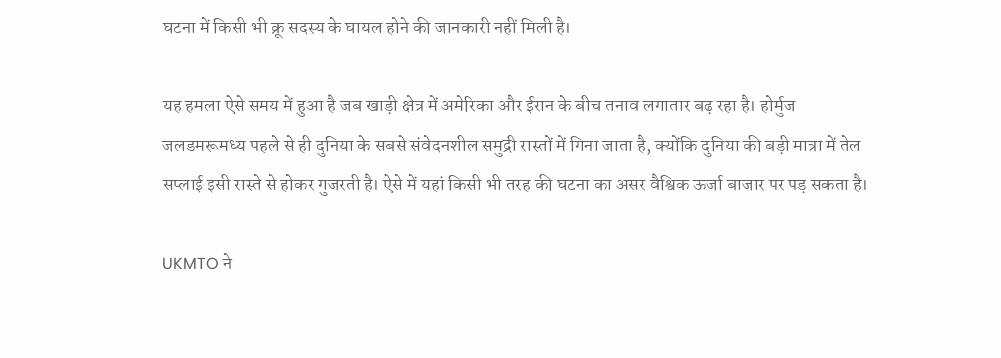घटना में किसी भी क्रू सदस्य के घायल होने की जानकारी नहीं मिली है।

यह हमला ऐसे समय में हुआ है जब खाड़ी क्षेत्र में अमेरिका और ईरान के बीच तनाव लगातार बढ़ रहा है। होर्मुज जलडमरूमध्य पहले से ही दुनिया के सबसे संवेदनशील समुद्री रास्तों में गिना जाता है, क्योंकि दुनिया की बड़ी मात्रा में तेल सप्लाई इसी रास्ते से होकर गुजरती है। ऐसे में यहां किसी भी तरह की घटना का असर वैश्विक ऊर्जा बाजार पर पड़ सकता है।

UKMTO ने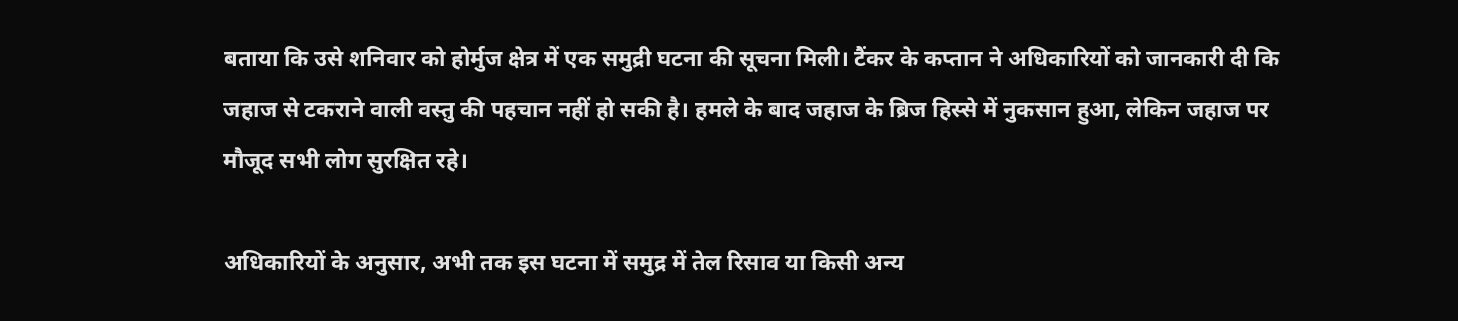बताया कि उसे शनिवार को होर्मुज क्षेत्र में एक समुद्री घटना की सूचना मिली। टैंकर के कप्तान ने अधिकारियों को जानकारी दी कि जहाज से टकराने वाली वस्तु की पहचान नहीं हो सकी है। हमले के बाद जहाज के ब्रिज हिस्से में नुकसान हुआ, लेकिन जहाज पर मौजूद सभी लोग सुरक्षित रहे।

अधिकारियों के अनुसार, अभी तक इस घटना में समुद्र में तेल रिसाव या किसी अन्य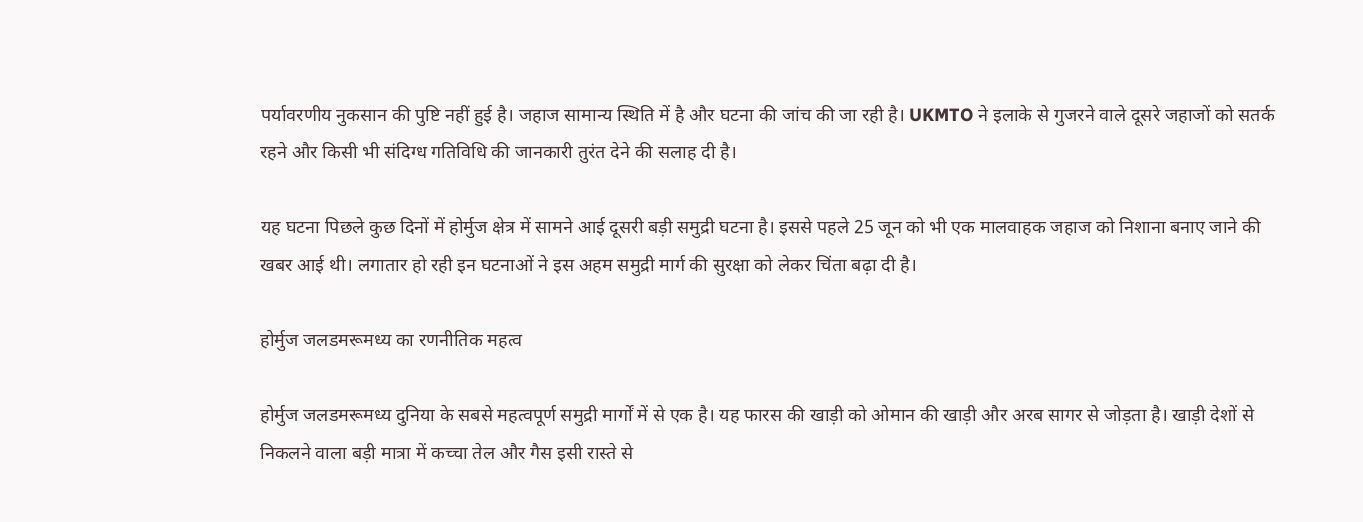पर्यावरणीय नुकसान की पुष्टि नहीं हुई है। जहाज सामान्य स्थिति में है और घटना की जांच की जा रही है। UKMTO ने इलाके से गुजरने वाले दूसरे जहाजों को सतर्क रहने और किसी भी संदिग्ध गतिविधि की जानकारी तुरंत देने की सलाह दी है।

यह घटना पिछले कुछ दिनों में होर्मुज क्षेत्र में सामने आई दूसरी बड़ी समुद्री घटना है। इससे पहले 25 जून को भी एक मालवाहक जहाज को निशाना बनाए जाने की खबर आई थी। लगातार हो रही इन घटनाओं ने इस अहम समुद्री मार्ग की सुरक्षा को लेकर चिंता बढ़ा दी है।

होर्मुज जलडमरूमध्य का रणनीतिक महत्व

होर्मुज जलडमरूमध्य दुनिया के सबसे महत्वपूर्ण समुद्री मार्गों में से एक है। यह फारस की खाड़ी को ओमान की खाड़ी और अरब सागर से जोड़ता है। खाड़ी देशों से निकलने वाला बड़ी मात्रा में कच्चा तेल और गैस इसी रास्ते से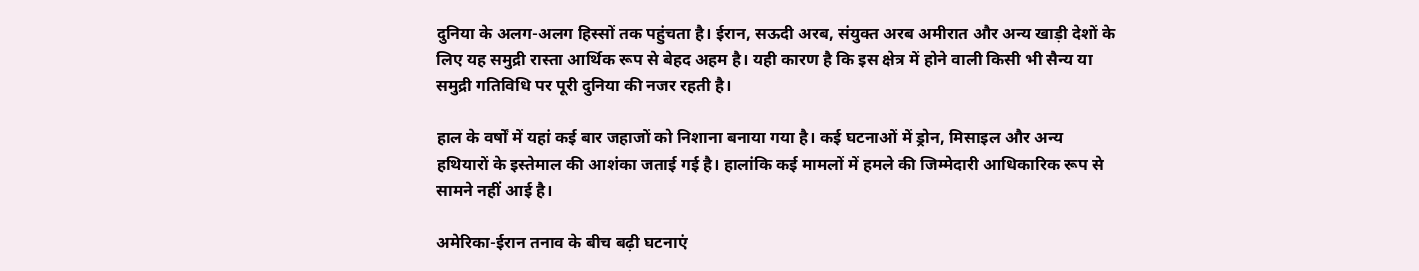दुनिया के अलग-अलग हिस्सों तक पहुंचता है। ईरान, सऊदी अरब, संयुक्त अरब अमीरात और अन्य खाड़ी देशों के लिए यह समुद्री रास्ता आर्थिक रूप से बेहद अहम है। यही कारण है कि इस क्षेत्र में होने वाली किसी भी सैन्य या समुद्री गतिविधि पर पूरी दुनिया की नजर रहती है।

हाल के वर्षों में यहां कई बार जहाजों को निशाना बनाया गया है। कई घटनाओं में ड्रोन, मिसाइल और अन्य हथियारों के इस्तेमाल की आशंका जताई गई है। हालांकि कई मामलों में हमले की जिम्मेदारी आधिकारिक रूप से सामने नहीं आई है।

अमेरिका-ईरान तनाव के बीच बढ़ी घटनाएं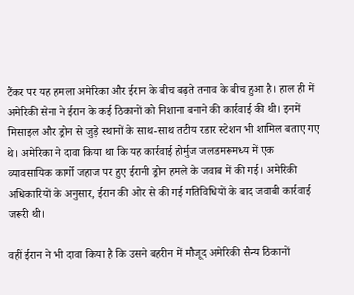टैंकर पर यह हमला अमेरिका और ईरान के बीच बढ़ते तनाव के बीच हुआ है। हाल ही में अमेरिकी सेना ने ईरान के कई ठिकानों को निशाना बनाने की कार्रवाई की थी। इनमें मिसाइल और ड्रोन से जुड़े स्थानों के साथ-साथ तटीय रडार स्टेशन भी शामिल बताए गए थे। अमेरिका ने दावा किया था कि यह कार्रवाई होर्मुज जलडमरूमध्य में एक व्यावसायिक कार्गो जहाज पर हुए ईरानी ड्रोन हमले के जवाब में की गई। अमेरिकी अधिकारियों के अनुसार, ईरान की ओर से की गई गतिविधियों के बाद जवाबी कार्रवाई जरूरी थी।

वहीं ईरान ने भी दावा किया है कि उसने बहरीन में मौजूद अमेरिकी सैन्य ठिकानों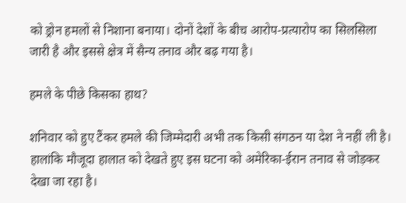को ड्रोन हमलों से निशाना बनाया। दोनों देशों के बीच आरोप-प्रत्यारोप का सिलसिला जारी है और इससे क्षेत्र में सैन्य तनाव और बढ़ गया है।

हमले के पीछे किसका हाथ?

शनिवार को हुए टैंकर हमले की जिम्मेदारी अभी तक किसी संगठन या देश ने नहीं ली है। हालांकि मौजूदा हालात को देखते हुए इस घटना को अमेरिका-ईरान तनाव से जोड़कर देखा जा रहा है।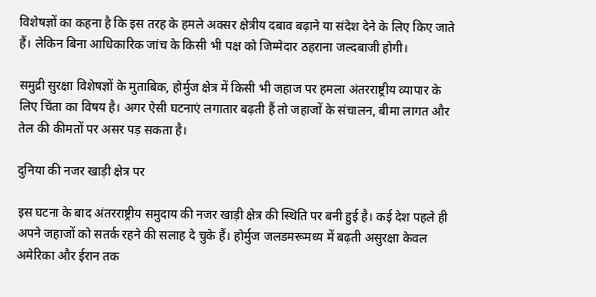विशेषज्ञों का कहना है कि इस तरह के हमले अक्सर क्षेत्रीय दबाव बढ़ाने या संदेश देने के लिए किए जाते हैं। लेकिन बिना आधिकारिक जांच के किसी भी पक्ष को जिम्मेदार ठहराना जल्दबाजी होगी।

समुद्री सुरक्षा विशेषज्ञों के मुताबिक, होर्मुज क्षेत्र में किसी भी जहाज पर हमला अंतरराष्ट्रीय व्यापार के लिए चिंता का विषय है। अगर ऐसी घटनाएं लगातार बढ़ती हैं तो जहाजों के संचालन, बीमा लागत और तेल की कीमतों पर असर पड़ सकता है।

दुनिया की नजर खाड़ी क्षेत्र पर

इस घटना के बाद अंतरराष्ट्रीय समुदाय की नजर खाड़ी क्षेत्र की स्थिति पर बनी हुई है। कई देश पहले ही अपने जहाजों को सतर्क रहने की सलाह दे चुके हैं। होर्मुज जलडमरूमध्य में बढ़ती असुरक्षा केवल अमेरिका और ईरान तक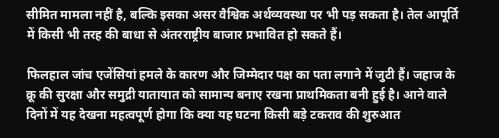सीमित मामला नहीं है, बल्कि इसका असर वैश्विक अर्थव्यवस्था पर भी पड़ सकता है। तेल आपूर्ति में किसी भी तरह की बाधा से अंतरराष्ट्रीय बाजार प्रभावित हो सकते हैं।

फिलहाल जांच एजेंसियां हमले के कारण और जिम्मेदार पक्ष का पता लगाने में जुटी हैं। जहाज के क्रू की सुरक्षा और समुद्री यातायात को सामान्य बनाए रखना प्राथमिकता बनी हुई है। आने वाले दिनों में यह देखना महत्वपूर्ण होगा कि क्या यह घटना किसी बड़े टकराव की शुरुआत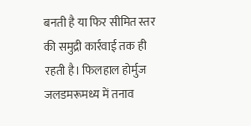बनती है या फिर सीमित स्तर की समुद्री कार्रवाई तक ही रहती है। फिलहाल होर्मुज जलडमरूमध्य में तनाव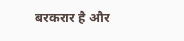बरकरार है और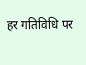हर गतिविधि पर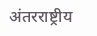अंतरराष्ट्रीय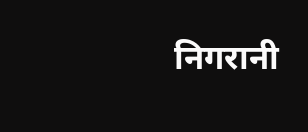निगरानी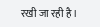रखी जा रही है।